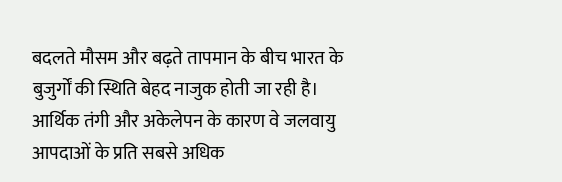बदलते मौसम और बढ़ते तापमान के बीच भारत के बुजुर्गों की स्थिति बेहद नाजुक होती जा रही है। आर्थिक तंगी और अकेलेपन के कारण वे जलवायु आपदाओं के प्रति सबसे अधिक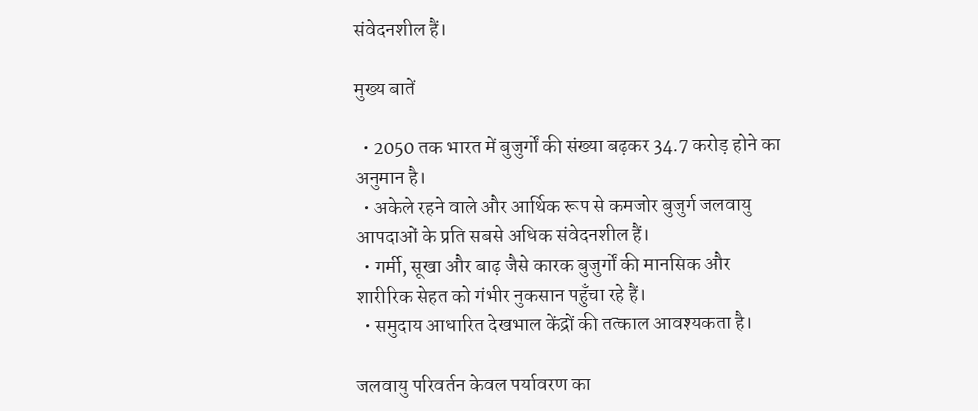संवेदनशील हैं।

मुख्य बातें

  • 2050 तक भारत में बुजुर्गों की संख्या बढ़कर 34.7 करोड़ होने का अनुमान है।
  • अकेले रहने वाले और आर्थिक रूप से कमजोर बुजुर्ग जलवायु आपदाओं के प्रति सबसे अधिक संवेदनशील हैं।
  • गर्मी, सूखा और बाढ़ जैसे कारक बुजुर्गों की मानसिक और शारीरिक सेहत को गंभीर नुकसान पहुँचा रहे हैं।
  • समुदाय आधारित देखभाल केंद्रों की तत्काल आवश्यकता है।

जलवायु परिवर्तन केवल पर्यावरण का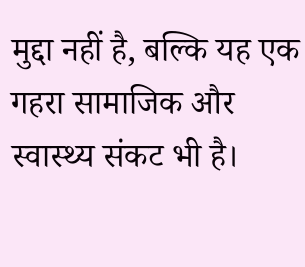मुद्दा नहीं है, बल्कि यह एक गहरा सामाजिक और स्वास्थ्य संकट भी है।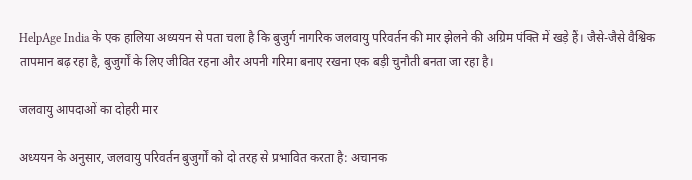HelpAge India के एक हालिया अध्ययन से पता चला है कि बुजुर्ग नागरिक जलवायु परिवर्तन की मार झेलने की अग्रिम पंक्ति में खड़े हैं। जैसे-जैसे वैश्विक तापमान बढ़ रहा है, बुजुर्गों के लिए जीवित रहना और अपनी गरिमा बनाए रखना एक बड़ी चुनौती बनता जा रहा है।

जलवायु आपदाओं का दोहरी मार

अध्ययन के अनुसार, जलवायु परिवर्तन बुजुर्गों को दो तरह से प्रभावित करता है: अचानक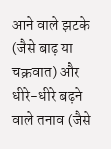आने वाले झटके (जैसे बाढ़ या चक्रवात) और धीरे-धीरे बढ़ने वाले तनाव (जैसे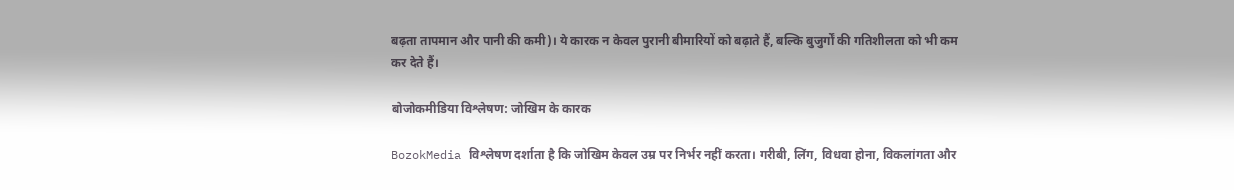बढ़ता तापमान और पानी की कमी)। ये कारक न केवल पुरानी बीमारियों को बढ़ाते हैं, बल्कि बुजुर्गों की गतिशीलता को भी कम कर देते हैं।

बोजोकमीडिया विश्लेषण: जोखिम के कारक

BozokMedia विश्लेषण दर्शाता है कि जोखिम केवल उम्र पर निर्भर नहीं करता। गरीबी, लिंग, विधवा होना, विकलांगता और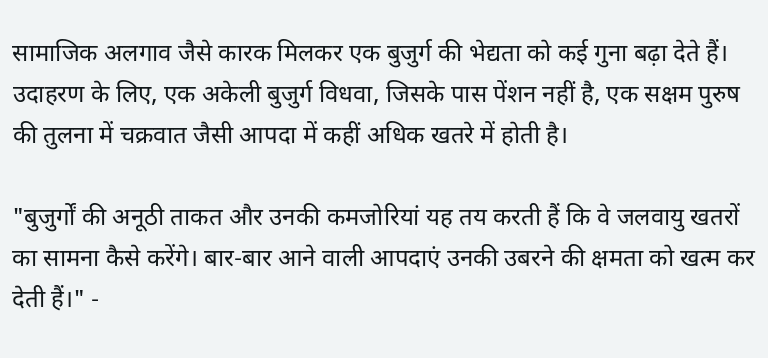सामाजिक अलगाव जैसे कारक मिलकर एक बुजुर्ग की भेद्यता को कई गुना बढ़ा देते हैं। उदाहरण के लिए, एक अकेली बुजुर्ग विधवा, जिसके पास पेंशन नहीं है, एक सक्षम पुरुष की तुलना में चक्रवात जैसी आपदा में कहीं अधिक खतरे में होती है।

"बुजुर्गों की अनूठी ताकत और उनकी कमजोरियां यह तय करती हैं कि वे जलवायु खतरों का सामना कैसे करेंगे। बार-बार आने वाली आपदाएं उनकी उबरने की क्षमता को खत्म कर देती हैं।" -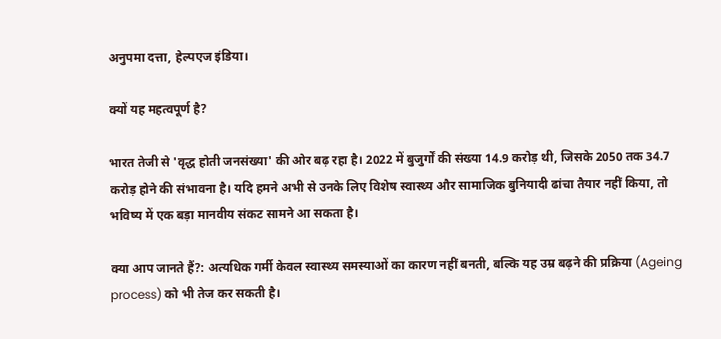अनुपमा दत्ता, हेल्पएज इंडिया।

क्यों यह महत्वपूर्ण है?

भारत तेजी से 'वृद्ध होती जनसंख्या' की ओर बढ़ रहा है। 2022 में बुजुर्गों की संख्या 14.9 करोड़ थी, जिसके 2050 तक 34.7 करोड़ होने की संभावना है। यदि हमने अभी से उनके लिए विशेष स्वास्थ्य और सामाजिक बुनियादी ढांचा तैयार नहीं किया, तो भविष्य में एक बड़ा मानवीय संकट सामने आ सकता है।

क्या आप जानते हैं?: अत्यधिक गर्मी केवल स्वास्थ्य समस्याओं का कारण नहीं बनती, बल्कि यह उम्र बढ़ने की प्रक्रिया (Ageing process) को भी तेज कर सकती है।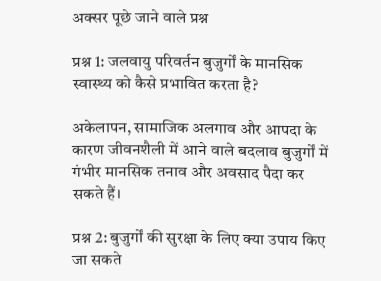अक्सर पूछे जाने वाले प्रश्न

प्रश्न 1: जलवायु परिवर्तन बुजुर्गों के मानसिक स्वास्थ्य को कैसे प्रभावित करता है?

अकेलापन, सामाजिक अलगाव और आपदा के कारण जीवनशैली में आने वाले बदलाव बुजुर्गों में गंभीर मानसिक तनाव और अवसाद पैदा कर सकते हैं।

प्रश्न 2: बुजुर्गों की सुरक्षा के लिए क्या उपाय किए जा सकते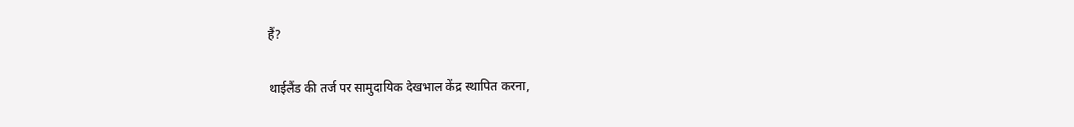हैं?

थाईलैंड की तर्ज पर सामुदायिक देखभाल केंद्र स्थापित करना,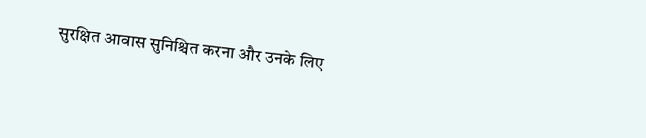सुरक्षित आवास सुनिश्चित करना और उनके लिए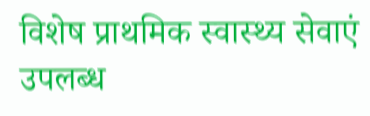विशेष प्राथमिक स्वास्थ्य सेवाएं उपलब्ध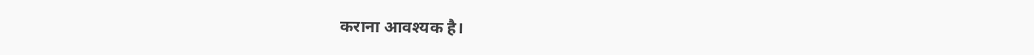कराना आवश्यक है।